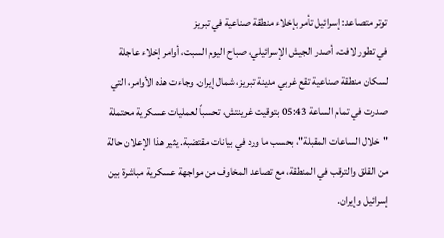توتر متصاعد: إسرائيل تأمر بإخلاء منطقة صناعية في تبريز
في تطور لافت، أصدر الجيش الإسرائيلي، صباح اليوم السبت، أوامر إخلاء عاجلة لسكان منطقة صناعية تقع غربي مدينة تبريز، شمال إيران. وجاءت هذه الأوامر، التي صدرت في تمام الساعة 05:43 بتوقيت غرينتش، تحسباً لعمليات عسكرية محتملة "خلال الساعات المقبلة"، بحسب ما ورد في بيانات مقتضبة. يثير هذا الإعلان حالة من القلق والترقب في المنطقة، مع تصاعد المخاوف من مواجهة عسكرية مباشرة بين إسرائيل وإيران.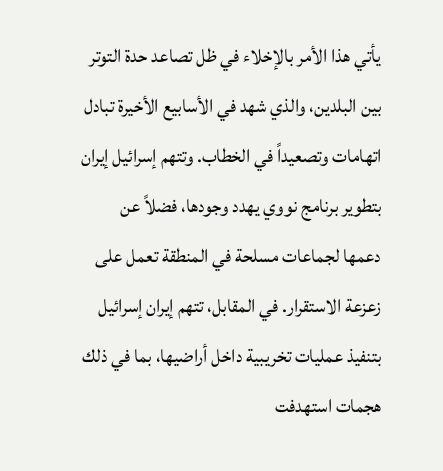يأتي هذا الأمر بالإخلاء في ظل تصاعد حدة التوتر بين البلدين، والذي شهد في الأسابيع الأخيرة تبادل اتهامات وتصعيداً في الخطاب. وتتهم إسرائيل إيران بتطوير برنامج نووي يهدد وجودها، فضلاً عن دعمها لجماعات مسلحة في المنطقة تعمل على زعزعة الاستقرار. في المقابل، تتهم إيران إسرائيل بتنفيذ عمليات تخريبية داخل أراضيها، بما في ذلك هجمات استهدفت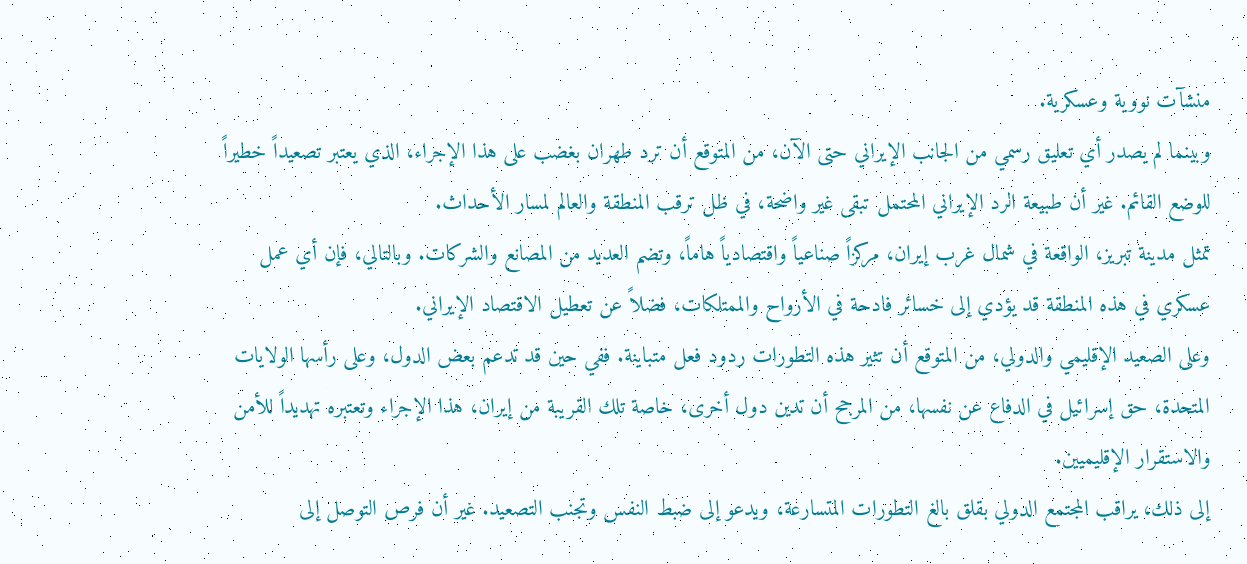منشآت نووية وعسكرية.
وبينما لم يصدر أي تعليق رسمي من الجانب الإيراني حتى الآن، من المتوقع أن ترد طهران بغضب على هذا الإجراء، الذي يعتبر تصعيداً خطيراً للوضع القائم. غير أن طبيعة الرد الإيراني المحتمل تبقى غير واضحة، في ظل ترقب المنطقة والعالم لمسار الأحداث.
تمثل مدينة تبريز، الواقعة في شمال غرب إيران، مركزاً صناعياً واقتصادياً هاماً، وتضم العديد من المصانع والشركات. وبالتالي، فإن أي عمل عسكري في هذه المنطقة قد يؤدي إلى خسائر فادحة في الأرواح والممتلكات، فضلاً عن تعطيل الاقتصاد الإيراني.
وعلى الصعيد الإقليمي والدولي، من المتوقع أن تثير هذه التطورات ردود فعل متباينة. ففي حين قد تدعم بعض الدول، وعلى رأسها الولايات المتحدة، حق إسرائيل في الدفاع عن نفسها، من المرجح أن تدين دول أخرى، خاصة تلك القريبة من إيران، هذا الإجراء وتعتبره تهديداً للأمن والاستقرار الإقليميين.
إلى ذلك، يراقب المجتمع الدولي بقلق بالغ التطورات المتسارعة، ويدعو إلى ضبط النفس وتجنب التصعيد. غير أن فرص التوصل إلى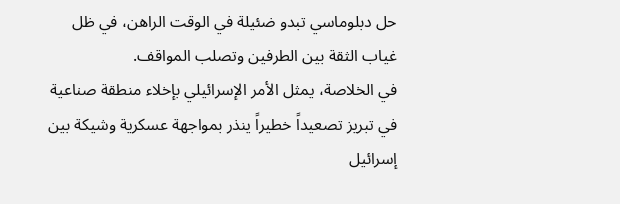حل دبلوماسي تبدو ضئيلة في الوقت الراهن، في ظل غياب الثقة بين الطرفين وتصلب المواقف.
في الخلاصة، يمثل الأمر الإسرائيلي بإخلاء منطقة صناعية في تبريز تصعيداً خطيراً ينذر بمواجهة عسكرية وشيكة بين إسرائيل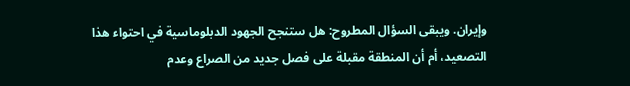وإيران. ويبقى السؤال المطروح: هل ستنجح الجهود الدبلوماسية في احتواء هذا التصعيد، أم أن المنطقة مقبلة على فصل جديد من الصراع وعدم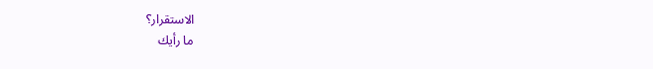الاستقرار؟
ما رأيك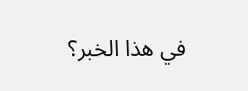في هذا الخبر؟